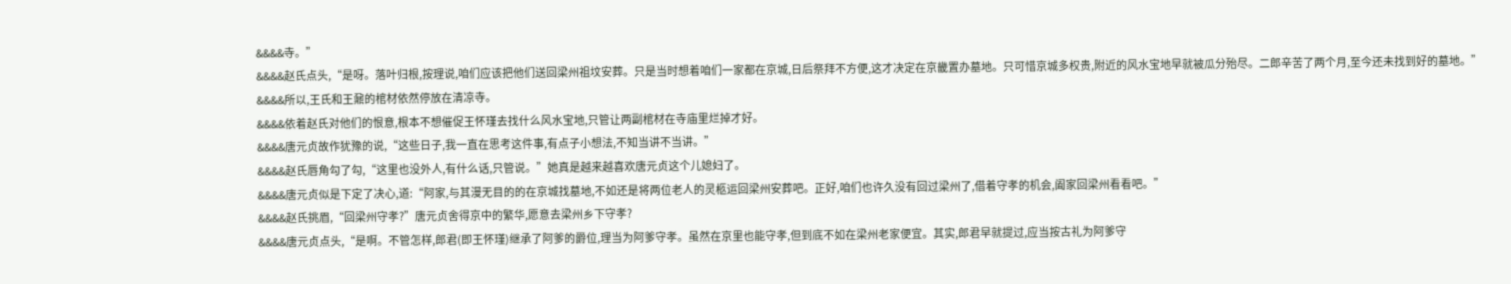&&&&寺。”
&&&&赵氏点头,“是呀。落叶归根,按理说,咱们应该把他们送回梁州祖坟安葬。只是当时想着咱们一家都在京城,日后祭拜不方便,这才决定在京畿置办墓地。只可惜京城多权贵,附近的风水宝地早就被瓜分殆尽。二郎辛苦了两个月,至今还未找到好的墓地。”
&&&&所以,王氏和王鼐的棺材依然停放在清凉寺。
&&&&依着赵氏对他们的恨意,根本不想催促王怀瑾去找什么风水宝地,只管让两副棺材在寺庙里烂掉才好。
&&&&唐元贞故作犹豫的说,“这些日子,我一直在思考这件事,有点子小想法,不知当讲不当讲。”
&&&&赵氏唇角勾了勾,“这里也没外人,有什么话,只管说。”她真是越来越喜欢唐元贞这个儿媳妇了。
&&&&唐元贞似是下定了决心,道:“阿家,与其漫无目的的在京城找墓地,不如还是将两位老人的灵柩运回梁州安葬吧。正好,咱们也许久没有回过梁州了,借着守孝的机会,阖家回梁州看看吧。”
&&&&赵氏挑眉,“回梁州守孝?”唐元贞舍得京中的繁华,愿意去梁州乡下守孝?
&&&&唐元贞点头,“是啊。不管怎样,郎君(即王怀瑾)继承了阿爹的爵位,理当为阿爹守孝。虽然在京里也能守孝,但到底不如在梁州老家便宜。其实,郎君早就提过,应当按古礼为阿爹守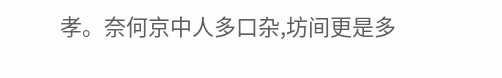孝。奈何京中人多口杂,坊间更是多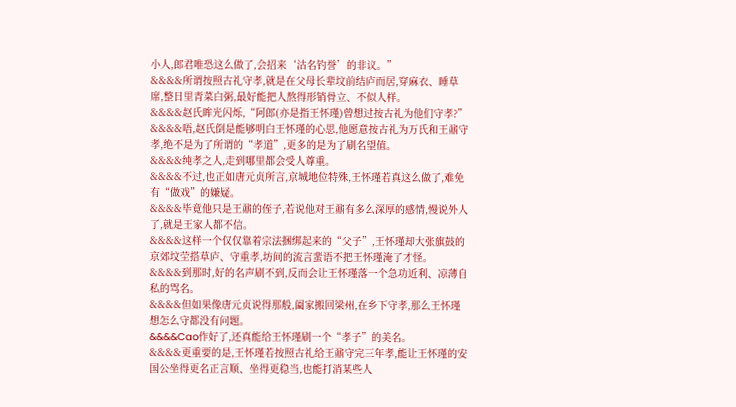小人,郎君唯恐这么做了,会招来‘沽名钓誉’的非议。”
&&&&所谓按照古礼守孝,就是在父母长辈坟前结庐而居,穿麻衣、睡草席,整日里青菜白粥,最好能把人熬得形销骨立、不似人样。
&&&&赵氏眸光闪烁,“阿郎(亦是指王怀瑾)曾想过按古礼为他们守孝?”
&&&&唔,赵氏倒是能够明白王怀瑾的心思,他愿意按古礼为万氏和王鼐守孝,绝不是为了所谓的“孝道”,更多的是为了刷名望值。
&&&&纯孝之人,走到哪里都会受人尊重。
&&&&不过,也正如唐元贞所言,京城地位特殊,王怀瑾若真这么做了,难免有“做戏”的嫌疑。
&&&&毕竟他只是王鼐的侄子,若说他对王鼐有多么深厚的感情,慢说外人了,就是王家人都不信。
&&&&这样一个仅仅靠着宗法捆绑起来的“父子”,王怀瑾却大张旗鼓的京郊坟茔搭草庐、守重孝,坊间的流言蜚语不把王怀瑾淹了才怪。
&&&&到那时,好的名声刷不到,反而会让王怀瑾落一个急功近利、凉薄自私的骂名。
&&&&但如果像唐元贞说得那般,阖家搬回梁州,在乡下守孝,那么王怀瑾想怎么守都没有问题。
&&&&Cao作好了,还真能给王怀瑾刷一个“孝子”的美名。
&&&&更重要的是,王怀瑾若按照古礼给王鼐守完三年孝,能让王怀瑾的安国公坐得更名正言顺、坐得更稳当,也能打消某些人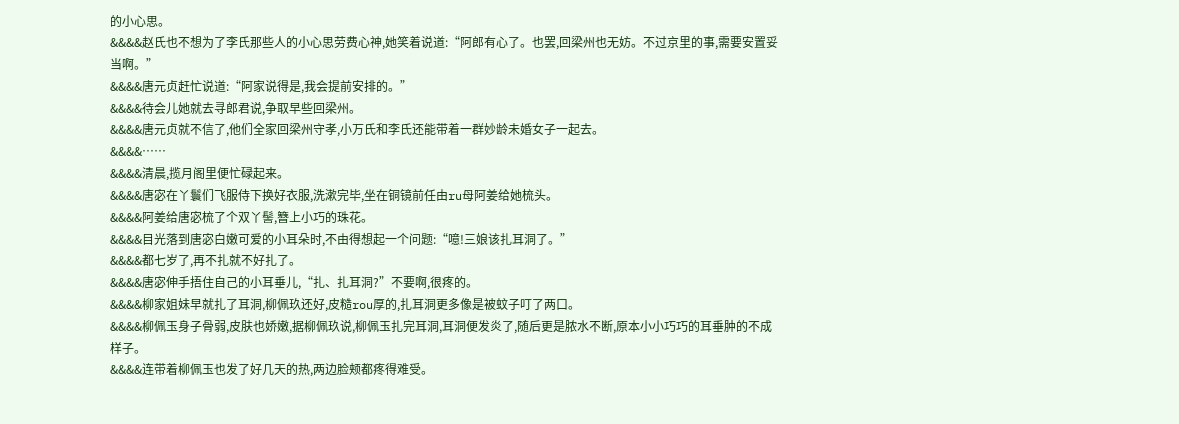的小心思。
&&&&赵氏也不想为了李氏那些人的小心思劳费心神,她笑着说道:“阿郎有心了。也罢,回梁州也无妨。不过京里的事,需要安置妥当啊。”
&&&&唐元贞赶忙说道:“阿家说得是,我会提前安排的。”
&&&&待会儿她就去寻郎君说,争取早些回梁州。
&&&&唐元贞就不信了,他们全家回梁州守孝,小万氏和李氏还能带着一群妙龄未婚女子一起去。
&&&&……
&&&&清晨,揽月阁里便忙碌起来。
&&&&唐宓在丫鬟们飞服侍下换好衣服,洗漱完毕,坐在铜镜前任由ru母阿姜给她梳头。
&&&&阿姜给唐宓梳了个双丫髻,簪上小巧的珠花。
&&&&目光落到唐宓白嫩可爱的小耳朵时,不由得想起一个问题:“噫!三娘该扎耳洞了。”
&&&&都七岁了,再不扎就不好扎了。
&&&&唐宓伸手捂住自己的小耳垂儿,“扎、扎耳洞?”不要啊,很疼的。
&&&&柳家姐妹早就扎了耳洞,柳佩玖还好,皮糙rou厚的,扎耳洞更多像是被蚊子叮了两口。
&&&&柳佩玉身子骨弱,皮肤也娇嫩,据柳佩玖说,柳佩玉扎完耳洞,耳洞便发炎了,随后更是脓水不断,原本小小巧巧的耳垂肿的不成样子。
&&&&连带着柳佩玉也发了好几天的热,两边脸颊都疼得难受。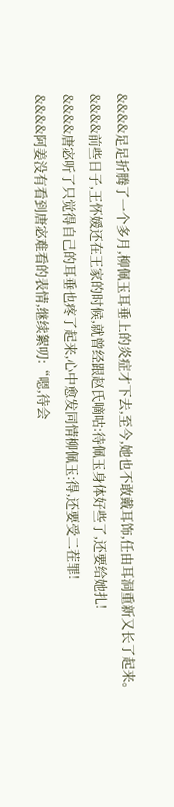&&&&足足折腾了一个多月,柳佩玉耳垂上的炎症才下去,至今,她也不敢戴耳饰,任由耳洞重新又长了起来。
&&&&前些日子,王怀媛还在王家的时候,就曾经跟赵氏嘀咕:待佩玉身体好些了,还要给她扎!
&&&&唐宓听了只觉得自己的耳垂也疼了起来,心中愈发同情柳佩玉:得,还要受二茬罪!
&&&&阿姜没有看到唐宓难看的表情,继续絮叨:“嗯,待会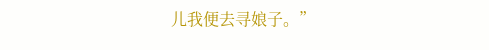儿我便去寻娘子。”